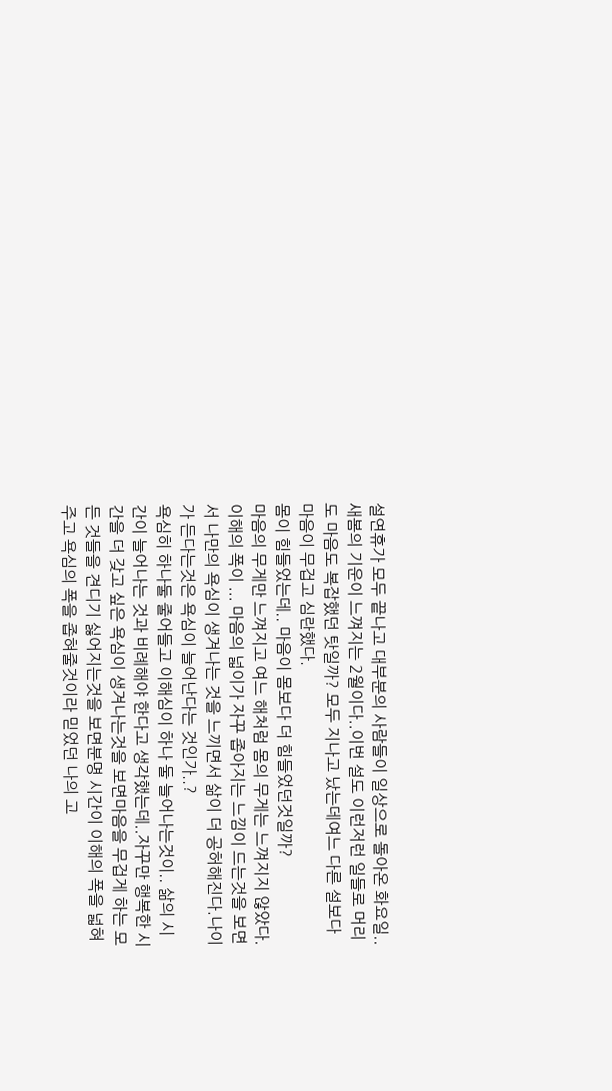설연휴가 모두 끝나고 대부분의 사람들이 일상으로 돌아온 화요일..새봄의 기운이 느껴지는 2월이다..이번 설도 이런저런 일들로 머리도 마음도 복잡했던 탓일까? 모두 지나고 났는데여느 다른 설보다 마음이 무겁고 심란했다.
몸이 힘들었는데.. 마음이 몸보다 더 힘들었던것일까?
마음의 무게만 느껴지고 여느 해처럼 몸의 무게는 느껴지지 않았다.이해의 폭이 ... 마음의 넓이가 자꾸 좁아지는 느낌이 드는것을 보면서 나만의 욕심이 생겨나는 것을 느끼면서 삶이 더 공허해진다.나이가 든다는것은 욕심이 늘어난다는 것인가..?
욕심히 하나둘 줄어들고 이해심이 하나 둘 늘어나는것이.. 삶의 시간이 늘어나는 것과 비례해야 한다고 생각했는데..자꾸만 행복한 시간을 더 갖고 싶은 욕심이 생겨나는것을 보면마음을 무겁게 하는 모든 것들을 견디기 싫어지는것을 보면분명 시간이 이해의 폭을 넓혀주고 욕심의 폭을 좁혀줄것이라 믿었던 나의 고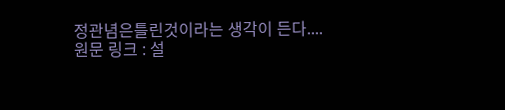정관념은틀린것이라는 생각이 든다....
원문 링크 : 설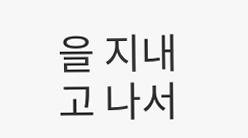을 지내고 나서